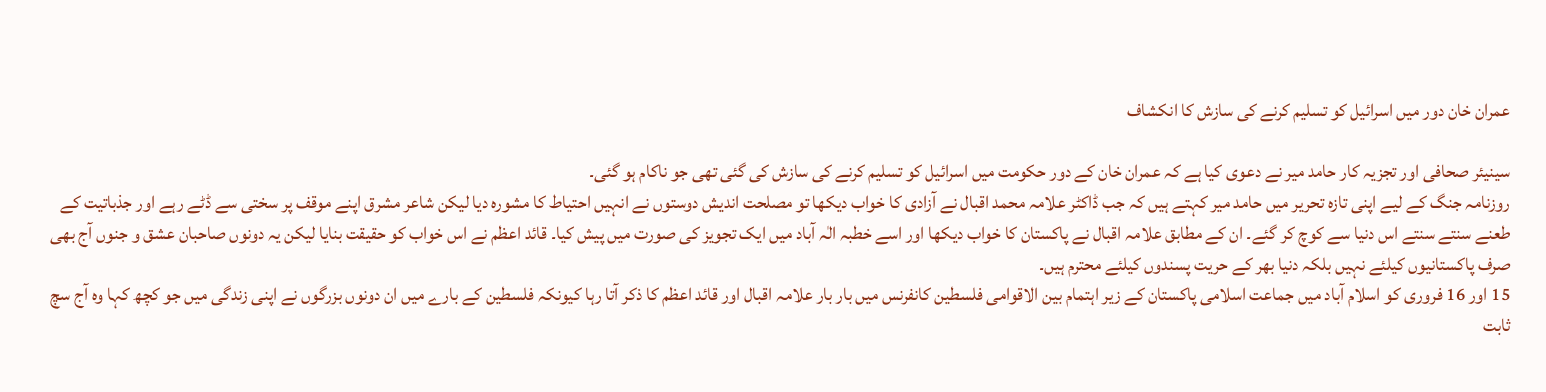عمران خان دور میں اسرائیل کو تسلیم کرنے کی سازش کا انکشاف

سینیئر صحافی اور تجزیہ کار حامد میر نے دعوی کیا ہے کہ عمران خان کے دور حکومت میں اسرائیل کو تسلیم کرنے کی سازش کی گئی تھی جو ناکام ہو گئی۔
روزنامہ جنگ کے لیے اپنی تازہ تحریر میں حامد میر کہتے ہیں کہ جب ڈاکٹر علامہ محمد اقبال نے آزادی کا خواب دیکھا تو مصلحت اندیش دوستوں نے انہیں احتیاط کا مشورہ دیا لیکن شاعر مشرق اپنے موقف پر سختی سے ڈٹے رہے اور جذباتیت کے طعنے سنتے سنتے اس دنیا سے کوچ کر گئے۔ ان کے مطابق علامہ اقبال نے پاکستان کا خواب دیکھا اور اسے خطبہ الٰہ آباد میں ایک تجویز کی صورت میں پیش کیا۔ قائد اعظم نے اس خواب کو حقیقت بنایا لیکن یہ دونوں صاحبان عشق و جنوں آج بھی صرف پاکستانیوں کیلئے نہیں بلکہ دنیا بھر کے حریت پسندوں کیلئے محترم ہیں۔
15 اور 16 فروری کو اسلام آباد میں جماعت اسلامی پاکستان کے زیر اہتمام بین الاقوامی فلسطین کانفرنس میں بار بار علامہ اقبال اور قائد اعظم کا ذکر آتا رہا کیونکہ فلسطین کے بارے میں ان دونوں بزرگوں نے اپنی زندگی میں جو کچھ کہا وہ آج سچ ثابت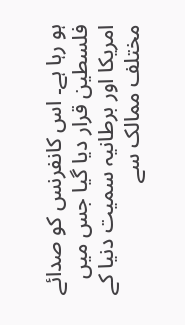ہو رہا ہے۔ اس کانفرنس کو صدائے فلسطین قرار دیا گیا جس میں امریکا اور برطانیہ سمیت دنیا کے مختلف ممالک سے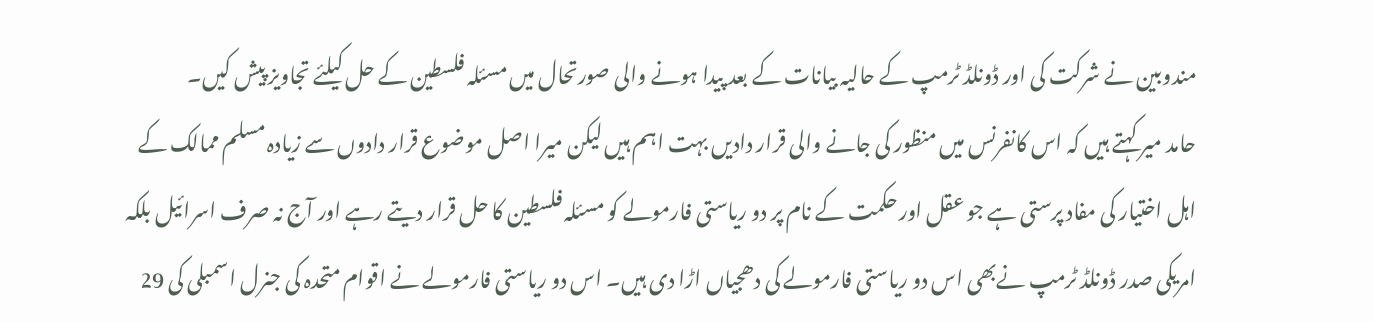مندوبین نے شرکت کی اور ڈونلڈ ٹرمپ کے حالیہ بیانات کے بعد پیدا ہونے والی صورتحال میں مسئلہ فلسطین کے حل کیلئے تجاویز پیش کیں۔
حامد میر کہتے ہیں کہ اس کانفرنس میں منظور کی جانے والی قرار دادیں بہت اہم ہیں لیکن میرا اصل موضوع قرار دادوں سے زیادہ مسلم ممالک کے اہل اختیار کی مفاد پرستی ہے جو عقل اور حکمت کے نام پر دو ریاستی فارمولے کو مسئلہ فلسطین کا حل قرار دیتے رہے اور آج نہ صرف اسرائیل بلکہ امریکی صدر ڈونلڈ ٹرمپ نےبھی اس دو ریاستی فارمولے کی دھجیاں اڑا دی ہیں۔ اس دو ریاستی فارمولے نے اقوام متحدہ کی جنرل اسمبلی کی 29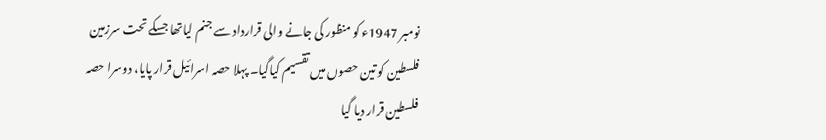نومبر 1947ء کو منظور کی جانے والی قرارداد سے جنم لیاتھا جسکے تحت سرزمین فلسطین کو تین حصوں میں تقسیم کیاگیا۔ پہلا حصہ اسرائیل قرار پایا، دوسرا حصہ فلسطین قرار دیا گیا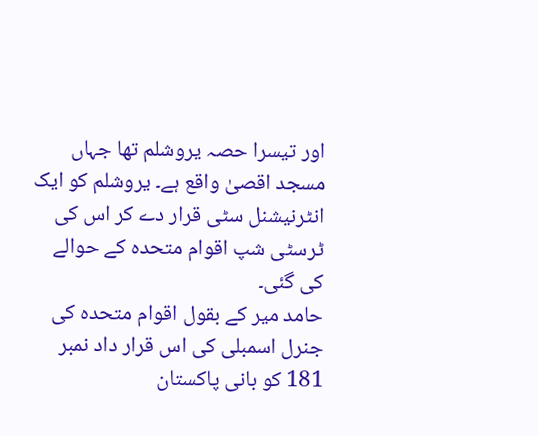اور تیسرا حصہ یروشلم تھا جہاں مسجد اقصیٰ واقع ہے۔ یروشلم کو ایک انٹرنیشنل سٹی قرار دے کر اس کی ٹرسٹی شپ اقوام متحدہ کے حوالے کی گئی۔
حامد میر کے بقول اقوام متحدہ کی جنرل اسمبلی کی اس قرار داد نمبر 181 کو بانی پاکستان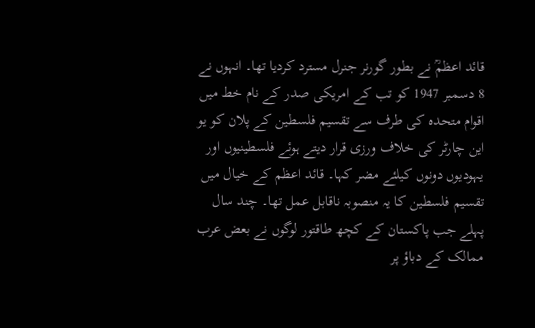قائد اعظمؒ نے بطور گورنر جنرل مسترد کردیا تھا۔ انہوں نے 8 دسمبر 1947 کو تب کے امریکی صدر کے نام خط میں اقوام متحدہ کی طرف سے تقسیم فلسطین کے پلان کو یو این چارٹر کی خلاف ورزی قرار دیتے ہوئے فلسطینیوں اور یہودیوں دونوں کیلئے مضر کہا۔ قائد اعظم کے خیال میں تقسیم فلسطین کا یہ منصوبہ ناقابل عمل تھا۔ چند سال پہلے جب پاکستان کے کچھ طاقتور لوگوں نے بعض عرب ممالک کے دباؤ پر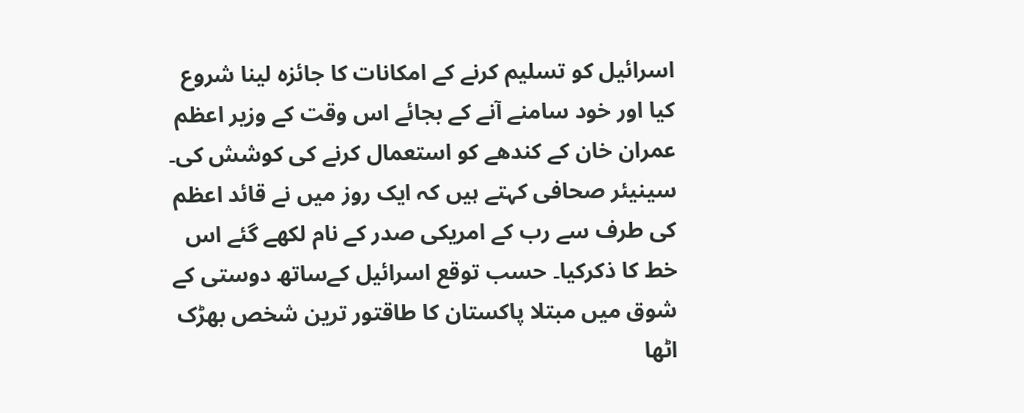اسرائیل کو تسلیم کرنے کے امکانات کا جائزہ لینا شروع کیا اور خود سامنے آنے کے بجائے اس وقت کے وزیر اعظم عمران خان کے کندھے کو استعمال کرنے کی کوشش کی۔ سینیئر صحافی کہتے ہیں کہ ایک روز میں نے قائد اعظم کی طرف سے رب کے امریکی صدر کے نام لکھے گئے اس خط کا ذکرکیا۔ حسب توقع اسرائیل کےساتھ دوستی کے شوق میں مبتلا پاکستان کا طاقتور ترین شخص بھڑک اٹھا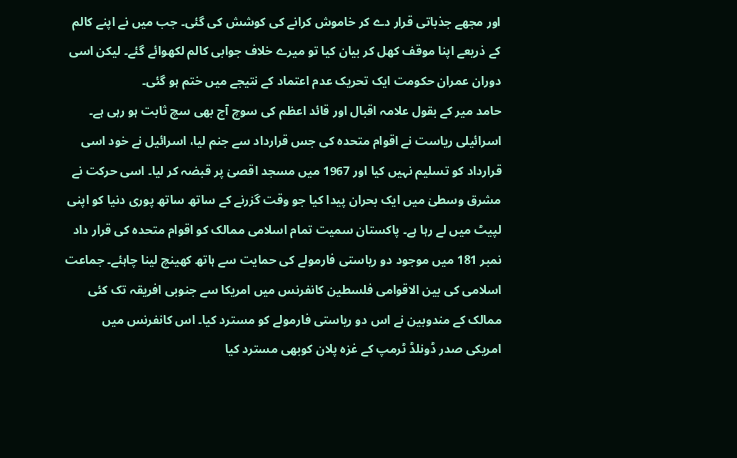اور مجھے جذباتی قرار دے کر خاموش کرانے کی کوشش کی گئی۔ جب میں نے اپنے کالم کے ذریعے اپنا موقف کھل کر بیان کیا تو میرے خلاف جوابی کالم لکھوائے گئے۔ لیکن اسی دوران عمران حکومت ایک تحریک عدم اعتماد کے نتیجے میں ختم ہو گئی۔
حامد میر کے بقول علامہ اقبال اور قائد اعظم کی سوچ آج بھی سچ ثابت ہو رہی ہے۔ اسرائیلی ریاست نے اقوام متحدہ کی جس قرارداد سے جنم لیا، اسرائیل نے خود اسی قرارداد کو تسلیم نہیں کیا اور 1967 میں مسجد اقصیٰ پر قبضہ کر لیا۔ اسی حرکت نے مشرق وسطیٰ میں ایک بحران پیدا کیا جو وقت گزرنے کے ساتھ ساتھ پوری دنیا کو اپنی لپیٹ میں لے رہا ہے۔ پاکستان سمیت تمام اسلامی ممالک کو اقوام متحدہ کی قرار داد نمبر 181 میں موجود دو ریاستی فارمولے کی حمایت سے ہاتھ کھینچ لینا چاہئے۔ جماعت اسلامی کی بین الاقوامی فلسطین کانفرنس میں امریکا سے جنوبی افریقہ تک کئی ممالک کے مندوبین نے اس دو ریاستی فارمولے کو مسترد کیا۔ اس کانفرنس میں امریکی صدر ڈونلڈ ٹرمپ کے غزہ پلان کوبھی مسترد کیا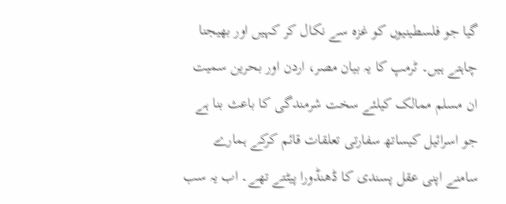گیا جو فلسطینیوں کو غزہ سے نکال کر کہیں اور بھیجنا چاہتے ہیں۔ ٹرمپ کا یہ بیان مصر، اردن اور بحرین سمیت ان مسلم ممالک کیلئے سخت شرمندگی کا باعث بنا ہے جو اسرائیل کیساتھ سفارتی تعلقات قائم کرکے ہمارے سامنے اپنی عقل پسندی کا ڈھنڈورا پیٹتے تھے۔ اب یہ سب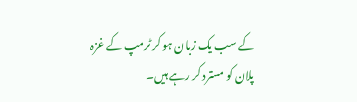کے سب یک زبان ہو کر ٹرمپ کے غزہ پلان کو مسترد کر رہے ہیں۔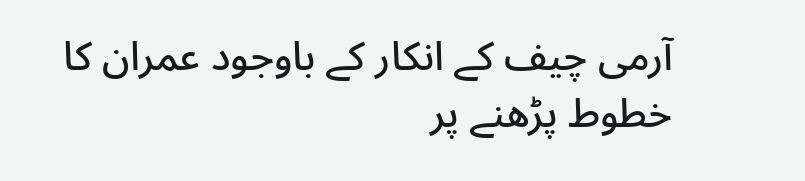آرمی چیف کے انکار کے باوجود عمران کا خطوط پڑھنے پر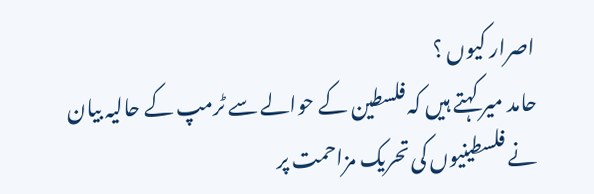اصرار کیوں ؟
حامد میر کہتے ہیں کہ فلسطین کے حوالے سے ٹرمپ کے حالیہ بیان نے فلسطینیوں کی تحریک مزاحمت پر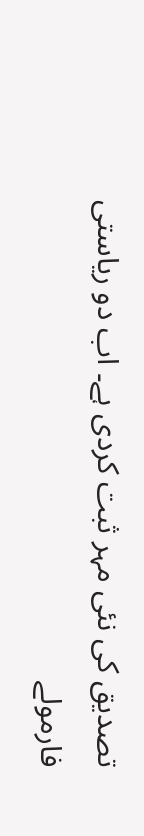تصدیق کی نئی مہر ثبت کردی ہے۔ اب دو ریاستی فارمولے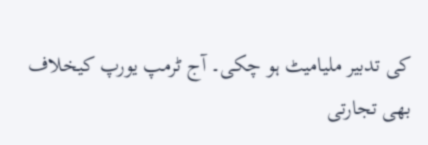کی تدبیر ملیامیٹ ہو چکی۔ آج ٹرمپ یورپ کیخلاف بھی تجارتی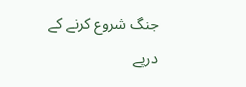جنگ شروع کرنے کے درپے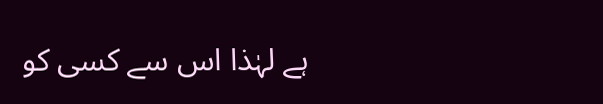ہے لہٰذا اس سے کسی کو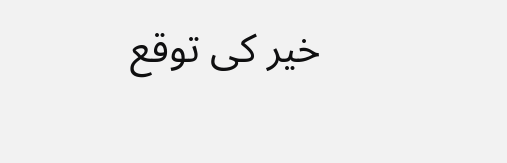خیر کی توقع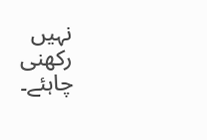نہیں رکھنی چاہئے۔